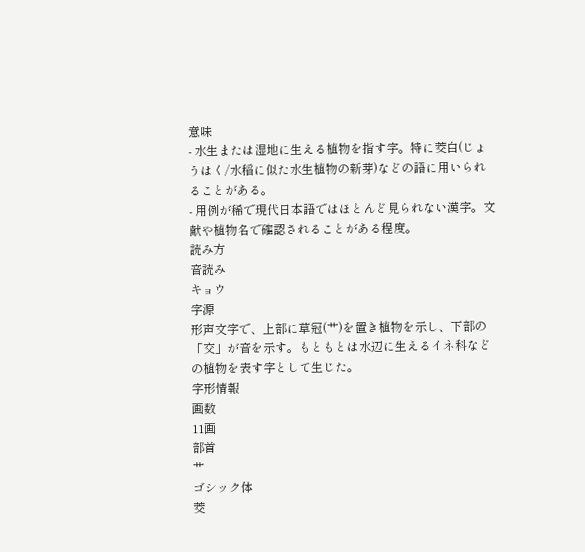意味
- 水生または湿地に生える植物を指す字。特に茭白(じょうはく/水稲に似た水生植物の新芽)などの語に用いられることがある。
- 用例が稀で現代日本語ではほとんど見られない漢字。文献や植物名で確認されることがある程度。
読み方
音読み
キョウ
字源
形声文字で、上部に草冠(艹)を置き植物を示し、下部の「交」が音を示す。もともとは水辺に生えるイネ科などの植物を表す字として生じた。
字形情報
画数
11画
部首
艹
ゴシック体
茭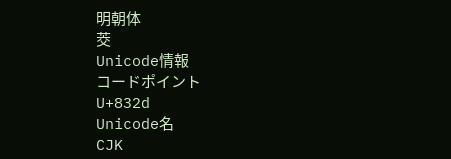明朝体
茭
Unicode情報
コードポイント
U+832d
Unicode名
CJK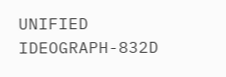UNIFIED IDEOGRAPH-832D